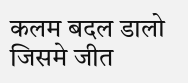कलम बदल डालो जिसमे जीत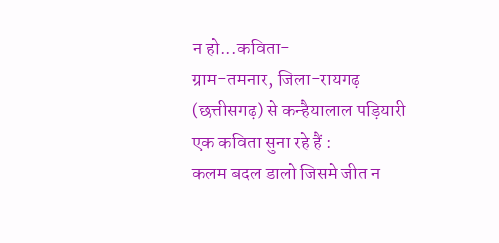न हो...कविता-
ग्राम-तमनार, जिला-रायगढ़ (छत्तीसगढ़) से कन्हैयालाल पड़ियारी एक कविता सुना रहे हैं :
कलम बदल डालो जिसमे जीत न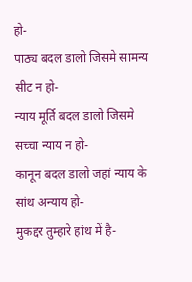हो-
पाठ्य बदल डालो जिसमे सामन्य सीट न हो-
न्याय मूर्ति बदल डालो जिसमे सच्चा न्याय न हो-
कानून बदल डालो जहां न्याय के सांथ अन्याय हो-
मुकद्दर तुम्हारे हांथ में है-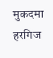मुकदमा हरगिज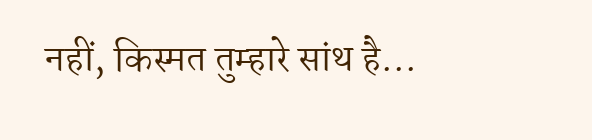नहीं, किस्मत तुम्हारे सांथ है...